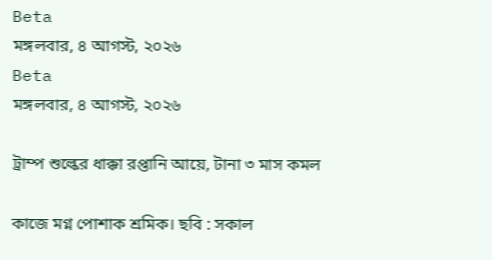Beta
মঙ্গলবার, ৪ আগস্ট, ২০২৬
Beta
মঙ্গলবার, ৪ আগস্ট, ২০২৬

ট্রাম্প শুল্কের ধাক্কা রপ্তানি আয়ে, টানা ৩ মাস কমল

কাজে মগ্ন পোশাক শ্রমিক। ছবি : সকাল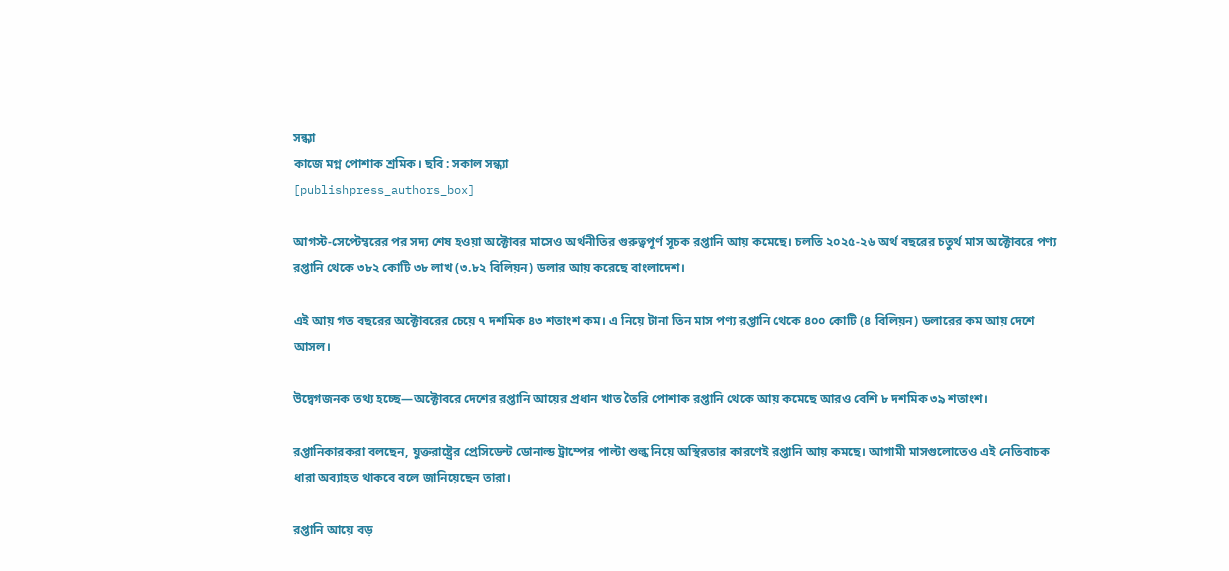সন্ধ্যা
কাজে মগ্ন পোশাক শ্রমিক। ছবি : সকাল সন্ধ্যা
[publishpress_authors_box]

আগস্ট-সেপ্টেম্বরের পর সদ্য শেষ হওয়া অক্টোবর মাসেও অর্থনীতির গুরুত্বপূর্ণ সূচক রপ্তানি আয় কমেছে। চলতি ২০২৫-২৬ অর্থ বছরের চতুর্থ মাস অক্টোবরে পণ্য রপ্তানি থেকে ৩৮২ কোটি ৩৮ লাখ (৩.৮২ বিলিয়ন) ডলার আয় করেছে বাংলাদেশ।

এই আয় গত বছরের অক্টোবরের চেয়ে ৭ দশমিক ৪৩ শতাংশ কম। এ নিয়ে টানা তিন মাস পণ্য রপ্তানি থেকে ৪০০ কোটি (৪ বিলিয়ন) ডলারের কম আয় দেশে আসল।

উদ্বেগজনক তথ্য হচ্ছে—অক্টোবরে দেশের রপ্তানি আয়ের প্রধান খাত তৈরি পোশাক রপ্তানি থেকে আয় কমেছে আরও বেশি ৮ দশমিক ৩৯ শতাংশ।

রপ্তানিকারকরা বলছেন, যুক্তরাষ্ট্রের প্রেসিডেন্ট ডোনাল্ড ট্রাম্পের পাল্টা শুল্ক নিয়ে অস্থিরতার কারণেই রপ্তানি আয় কমছে। আগামী মাসগুলোতেও এই নেতিবাচক ধারা অব্যাহত থাকবে বলে জানিয়েছেন তারা।

রপ্তানি আয়ে বড়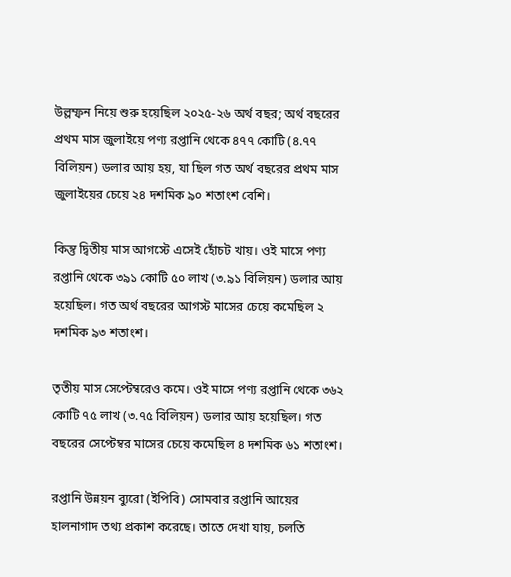উল্লম্ফন নিয়ে শুরু হয়েছিল ২০২৫-২৬ অর্থ বছর; অর্থ বছরের প্রথম মাস জুলাইয়ে পণ্য রপ্তানি থেকে ৪৭৭ কোটি (৪.৭৭ বিলিয়ন) ডলার আয় হয়, যা ছিল গত অর্থ বছরের প্রথম মাস জুলাইয়ের চেয়ে ২৪ দশমিক ৯০ শতাংশ বেশি।

কিন্তু দ্বিতীয় মাস আগস্টে এসেই হোঁচট খায়। ওই মাসে পণ্য রপ্তানি থেকে ৩৯১ কোটি ৫০ লাখ (৩.৯১ বিলিয়ন) ডলার আয় হয়েছিল। গত অর্থ বছরের আগস্ট মাসের চেয়ে কমেছিল ২ দশমিক ৯৩ শতাংশ।

তৃতীয় মাস সেপ্টেম্বরেও কমে। ওই মাসে পণ্য রপ্তানি থেকে ৩৬২ কোটি ৭৫ লাখ (৩.৭৫ বিলিয়ন) ডলার আয় হয়েছিল। গত বছরের সেপ্টেম্বর মাসের চেয়ে কমেছিল ৪ দশমিক ৬১ শতাংশ।

রপ্তানি উন্নয়ন ব্যুরো (ইপিবি) সোমবার রপ্তানি আয়ের হালনাগাদ তথ্য প্রকাশ করেছে। তাতে দেখা যায়, চলতি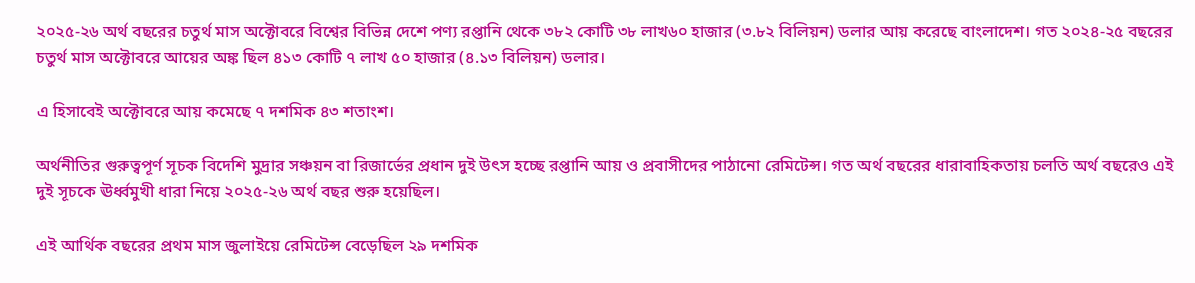২০২৫-২৬ অর্থ বছরের চতুর্থ মাস অক্টোবরে বিশ্বের বিভিন্ন দেশে পণ্য রপ্তানি থেকে ৩৮২ কোটি ৩৮ লাখ৬০ হাজার (৩.৮২ বিলিয়ন) ডলার আয় করেছে বাংলাদেশ। গত ২০২৪-২৫ বছরের চতুর্থ মাস অক্টোবরে আয়ের অঙ্ক ছিল ৪১৩ কোটি ৭ লাখ ৫০ হাজার (৪.১৩ বিলিয়ন) ডলার।

এ হিসাবেই অক্টোবরে আয় কমেছে ৭ দশমিক ৪৩ শতাংশ।

অর্থনীতির গুরুত্বপূর্ণ সূচক বিদেশি মুদ্রার সঞ্চয়ন বা রিজার্ভের প্রধান দুই উৎস হচ্ছে রপ্তানি আয় ও প্রবাসীদের পাঠানো রেমিটেন্স। গত অর্থ বছরের ধারাবাহিকতায় চলতি অর্থ বছরেও এই দুই সূচকে ঊর্ধ্বমুখী ধারা নিয়ে ২০২৫-২৬ অর্থ বছর শুরু হয়েছিল।

এই আর্থিক বছরের প্রথম মাস জুলাইয়ে রেমিটেন্স বেড়েছিল ২৯ দশমিক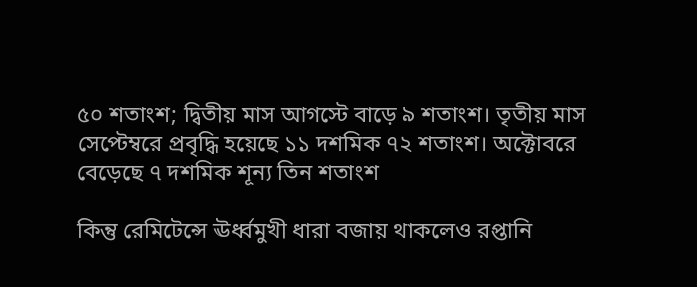৫০ শতাংশ; দ্বিতীয় মাস আগস্টে বাড়ে ৯ শতাংশ। তৃতীয় মাস সেপ্টেম্বরে প্রবৃদ্ধি হয়েছে ১১ দশমিক ৭২ শতাংশ। অক্টোবরে বেড়েছে ৭ দশমিক শূন্য তিন শতাংশ

কিন্তু রেমিটেন্সে ঊর্ধ্বমুখী ধারা বজায় থাকলেও রপ্তানি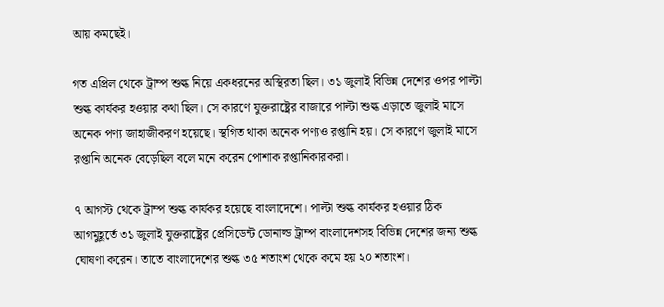আয় কমছেই।

গত এপ্রিল থেকে ট্রাম্প শুল্ক নিয়ে একধরনের অস্থিরতা ছিল। ৩১ জুলাই বিভিন্ন দেশের ওপর পাল্টা শুল্ক কার্যকর হওয়ার কথা ছিল। সে কারণে যুক্তরাষ্ট্রের বাজারে পাল্টা শুল্ক এড়াতে জুলাই মাসে অনেক পণ্য জাহাজীকরণ হয়েছে। স্থগিত থাকা অনেক পণ্যও রপ্তানি হয়। সে কারণে জুলাই মাসে রপ্তানি অনেক বেড়েছিল বলে মনে করেন পোশাক রপ্তানিকারকরা।

৭ আগস্ট থেকে ট্রাম্প শুল্ক কার্যকর হয়েছে বাংলাদেশে। পাল্টা শুল্ক কার্যকর হওয়ার ঠিক আগমুহূর্তে ৩১ জুলাই যুক্তরাষ্ট্রের প্রেসিডেন্ট ডোনাল্ড ট্রাম্প বাংলাদেশসহ বিভিন্ন দেশের জন্য শুল্ক ঘোষণা করেন। তাতে বাংলাদেশের শুল্ক ৩৫ শতাংশ থেকে কমে হয় ২০ শতাংশ।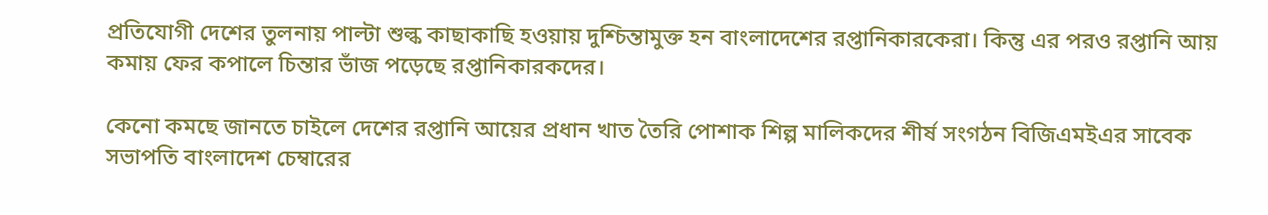প্রতিযোগী দেশের তুলনায় পাল্টা শুল্ক কাছাকাছি হওয়ায় দুশ্চিন্তামুক্ত হন বাংলাদেশের রপ্তানিকারকেরা। কিন্তু এর পরও রপ্তানি আয় কমায় ফের কপালে চিন্তার ভাঁজ পড়েছে রপ্তানিকারকদের।

কেনো কমছে জানতে চাইলে দেশের রপ্তানি আয়ের প্রধান খাত তৈরি পোশাক শিল্প মালিকদের শীর্ষ সংগঠন বিজিএমইএর সাবেক সভাপতি বাংলাদেশ চেম্বারের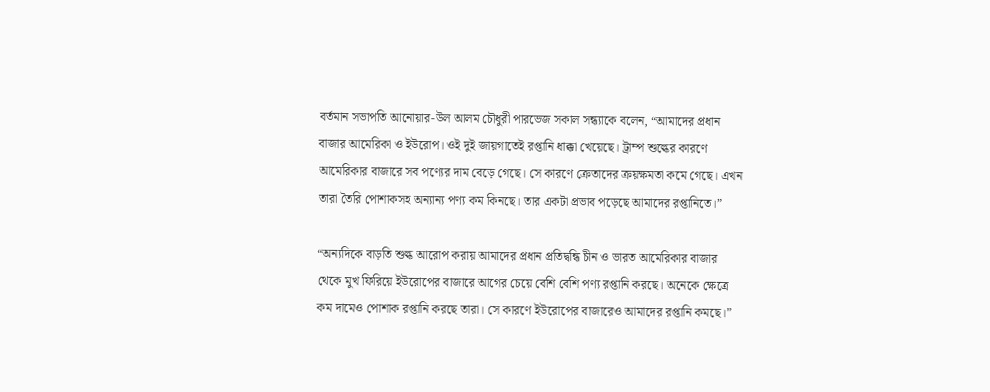বর্তমান সভাপতি আনোয়ার-উল আলম চৌধুরী পারভেজ সকাল সন্ধ্যাকে বলেন, “আমাদের প্রধান বাজার আমেরিকা ও ইউরোপ। ওই দুই জায়গাতেই রপ্তানি ধাক্কা খেয়েছে। ট্রাম্প শুল্কের কারণে আমেরিকার বাজারে সব পণ্যের দাম বেড়ে গেছে। সে কারণে ক্রেতাদের ক্রয়ক্ষমতা কমে গেছে। এখন তারা তৈরি পোশাকসহ অন্যান্য পণ্য কম কিনছে। তার একটা প্রভাব পড়েছে আমাদের রপ্তানিতে।”

“অন্যদিকে বাড়তি শুল্ক আরোপ করায় আমাদের প্রধান প্রতিদ্বন্ধি চীন ও ভারত আমেরিকার বাজার থেকে মুখ ফিরিয়ে ইউরোপের বাজারে আগের চেয়ে বেশি বেশি পণ্য রপ্তানি করছে। অনেকে ক্ষেত্রে কম দামেও পোশাক রপ্তানি করছে তারা। সে কারণে ইউরোপের বাজারেও আমাদের রপ্তানি কমছে।”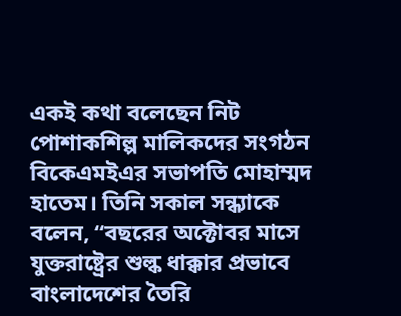একই কথা বলেছেন নিট পোশাকশিল্প মালিকদের সংগঠন বিকেএমইএর সভাপতি মোহাম্মদ হাতেম। তিনি সকাল সন্ধ্যাকে বলেন, “বছরের অক্টোবর মাসে যুক্তরাষ্ট্রের শুল্ক ধাক্কার প্রভাবে বাংলাদেশের তৈরি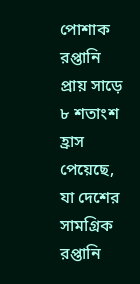পোশাক রপ্তানি প্রায় সাড়ে ৮ শতাংশ হ্রাস পেয়েছে, যা দেশের সামগ্রিক রপ্তানি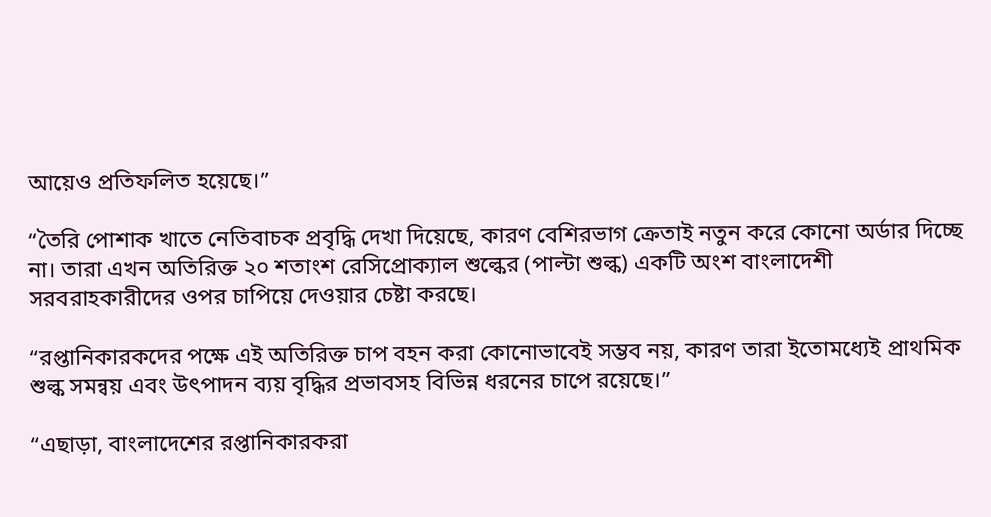আয়েও প্রতিফলিত হয়েছে।”

“তৈরি পোশাক খাতে নেতিবাচক প্রবৃদ্ধি দেখা দিয়েছে, কারণ বেশিরভাগ ক্রেতাই নতুন করে কোনো অর্ডার দিচ্ছে না। তারা এখন অতিরিক্ত ২০ শতাংশ রেসিপ্রোক‍্যাল শুল্কের (পাল্টা শুল্ক) একটি অংশ বাংলাদেশী সরবরাহকারীদের ওপর চাপিয়ে দেওয়ার চেষ্টা করছে।

“রপ্তানিকারকদের পক্ষে এই অতিরিক্ত চাপ বহন করা কোনোভাবেই সম্ভব নয়, কারণ তারা ইতোমধ্যেই প্রাথমিক শুল্ক সমন্বয় এবং উৎপাদন ব্যয় বৃদ্ধির প্রভাবসহ বিভিন্ন ধরনের চাপে রয়েছে।”

“এছাড়া, বাংলাদেশের রপ্তানিকারকরা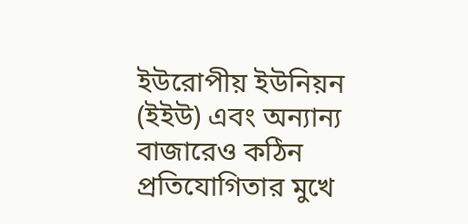ইউরোপীয় ইউনিয়ন (ইইউ) এবং অন্যান্য বাজারেও কঠিন প্রতিযোগিতার মুখে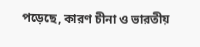পড়েছে, কারণ চীনা ও ভারতীয়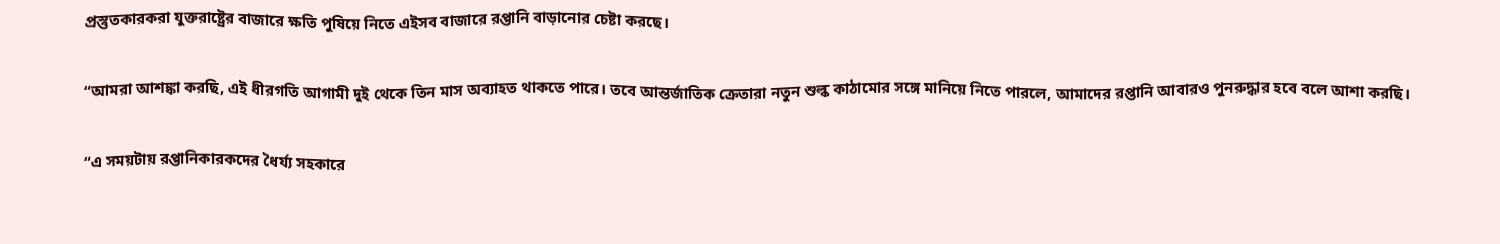প্রস্তুতকারকরা যুক্তরাষ্ট্রের বাজারে ক্ষতি পুষিয়ে নিতে এইসব বাজারে রপ্তানি বাড়ানোর চেষ্টা করছে।

“আমরা আশঙ্কা করছি, এই ধীরগতি আগামী দুই থেকে তিন মাস অব্যাহত থাকতে পারে। তবে আন্তর্জাতিক ক্রেতারা নতুন শুল্ক কাঠামোর সঙ্গে মানিয়ে নিতে পারলে, আমাদের রপ্তানি আবারও পুনরুদ্ধার হবে বলে আশা করছি।

“এ সময়টায় রপ্তানিকারকদের ধৈর্য্য সহকারে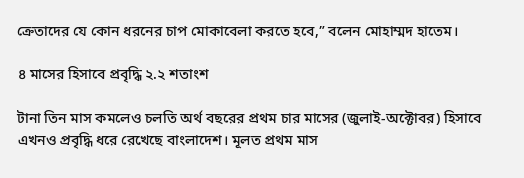ক্রেতাদের যে কোন ধরনের চাপ মোকাবেলা করতে হবে,” বলেন মোহাম্মদ হাতেম।

৪ মাসের হিসাবে প্রবৃদ্ধি ২.২ শতাংশ

টানা তিন মাস কমলেও চলতি অর্থ বছরের প্রথম চার মাসের (জুলাই-অক্টোবর) হিসাবে এখনও প্রবৃদ্ধি ধরে রেখেছে বাংলাদেশ। মূলত প্রথম মাস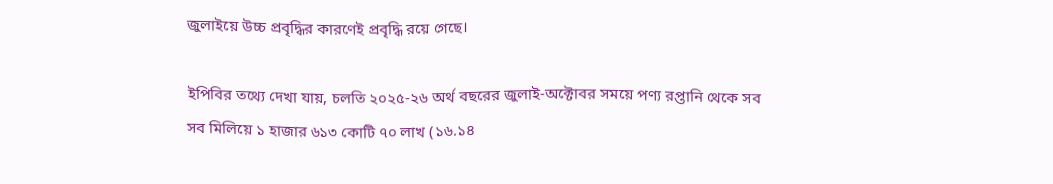জুলাইয়ে উচ্চ প্রবৃদ্ধির কারণেই প্রবৃদ্ধি রয়ে গেছে।

ইপিবির তথ্যে দেখা যায়, চলতি ২০২৫-২৬ অর্থ বছরের জুলাই-অক্টোবর সময়ে পণ্য রপ্তানি থেকে সব সব মিলিয়ে ১ হাজার ৬১৩ কোটি ৭০ লাখ (১৬.১৪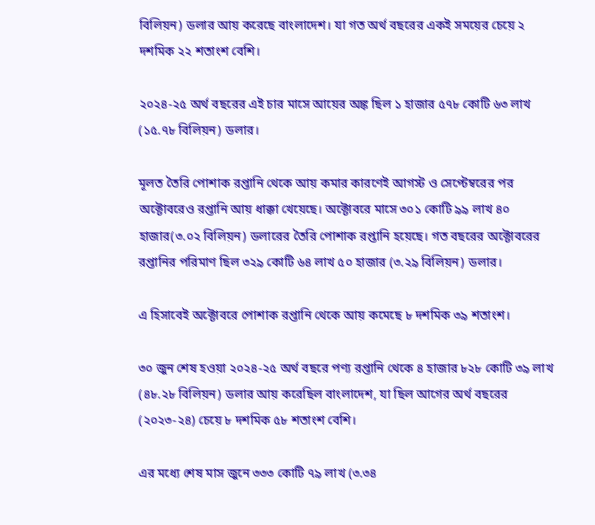বিলিয়ন) ডলার আয় করেছে বাংলাদেশ। যা গত অর্থ বছরের একই সময়ের চেয়ে ২ দশমিক ২২ শতাংশ বেশি।

২০২৪-২৫ অর্থ বছরের এই চার মাসে আয়ের অঙ্ক ছিল ১ হাজার ৫৭৮ কোটি ৬৩ লাখ (১৫.৭৮ বিলিয়ন) ডলার।

মূলত তৈরি পোশাক রপ্তানি থেকে আয় কমার কারণেই আগস্ট ও সেপ্টেম্বরের পর অক্টোবরেও রপ্তানি আয় ধাক্কা খেয়েছে। অক্টোবরে মাসে ৩০১ কোটি ৯৯ লাখ ৪০ হাজার(৩.০২ বিলিয়ন) ডলারের তৈরি পোশাক রপ্তানি হয়েছে। গত বছরের অক্টোবরের রপ্তানির পরিমাণ ছিল ৩২৯ কোটি ৬৪ লাখ ৫০ হাজার (৩.২৯ বিলিয়ন) ডলার।

এ হিসাবেই অক্টোবরে পোশাক রপ্তানি থেকে আয় কমেছে ৮ দশমিক ৩৯ শতাংশ।

৩০ জুন শেষ হওয়া ২০২৪-২৫ অর্থ বছরে পণ্য রপ্তানি থেকে ৪ হাজার ৮২৮ কোটি ৩৯ লাখ (৪৮.২৮ বিলিয়ন) ডলার আয় করেছিল বাংলাদেশ, যা ছিল আগের অর্থ বছরের (২০২৩-২৪) চেয়ে ৮ দশমিক ৫৮ শতাংশ বেশি।

এর মধ্যে শেষ মাস জুনে ৩৩৩ কোটি ৭৯ লাখ (৩.৩৪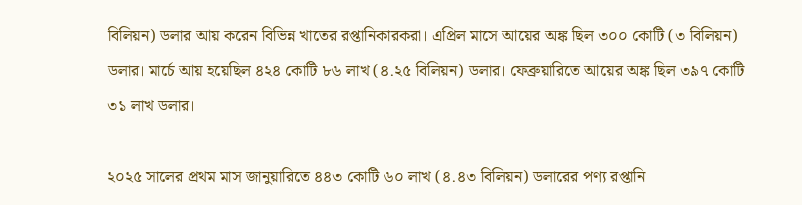বিলিয়ন) ডলার আয় করেন বিভিন্ন খাতের রপ্তানিকারকরা। এপ্রিল মাসে আয়ের অঙ্ক ছিল ৩০০ কোটি (৩ বিলিয়ন) ডলার। মার্চে আয় হয়েছিল ৪২৪ কোটি ৮৬ লাখ (৪.২৫ বিলিয়ন) ডলার। ফেব্রুয়ারিতে আয়ের অঙ্ক ছিল ৩৯৭ কোটি ৩১ লাখ ডলার।

২০২৫ সালের প্রথম মাস জানুয়ারিতে ৪৪৩ কোটি ৬০ লাখ (৪.৪৩ বিলিয়ন) ডলারের পণ্য রপ্তানি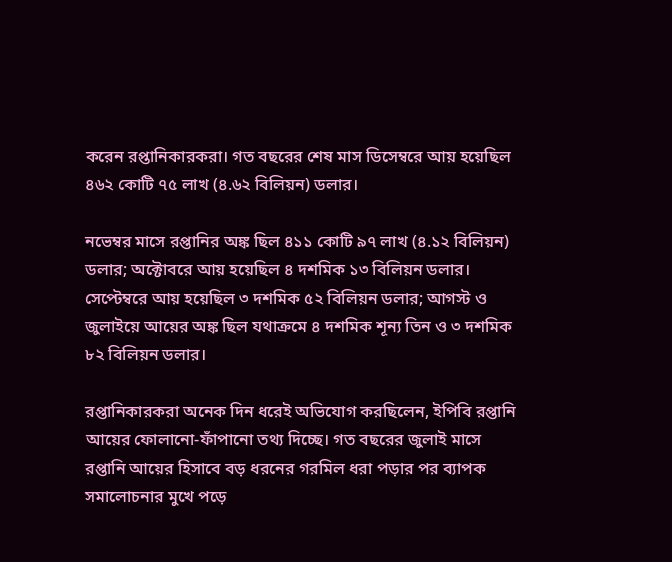করেন রপ্তানিকারকরা। গত বছরের শেষ মাস ডিসেম্বরে আয় হয়েছিল ৪৬২ কোটি ৭৫ লাখ (৪.৬২ বিলিয়ন) ডলার।

নভেম্বর মাসে রপ্তানির অঙ্ক ছিল ৪১১ কোটি ৯৭ লাখ (৪.১২ বিলিয়ন) ডলার; অক্টোবরে আয় হয়েছিল ৪ দশমিক ১৩ বিলিয়ন ডলার। সেপ্টেম্বরে আয় হয়েছিল ৩ দশমিক ৫২ বিলিয়ন ডলার; আগস্ট ও জুলাইয়ে আয়ের অঙ্ক ছিল যথাক্রমে ৪ দশমিক শূন্য তিন ও ৩ দশমিক ৮২ বিলিয়ন ডলার।

রপ্তানিকারকরা অনেক দিন ধরেই অভিযোগ করছিলেন, ইপিবি রপ্তানি আয়ের ফোলানো-ফাঁপানো তথ্য দিচ্ছে। গত বছরের জুলাই মাসে রপ্তানি আয়ের হিসাবে বড় ধরনের গরমিল ধরা পড়ার পর ব্যাপক সমালোচনার মুখে পড়ে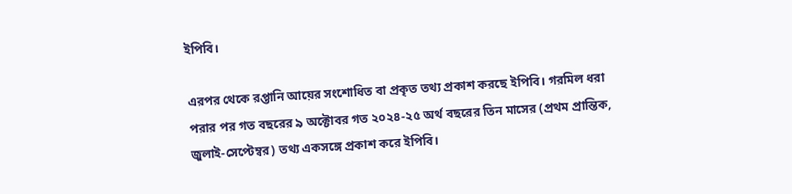ইপিবি।

এরপর থেকে রপ্তানি আয়ের সংশোধিত বা প্রকৃত তথ্য প্রকাশ করছে ইপিবি। গরমিল ধরা পরার পর গত বছরের ৯ অক্টোবর গত ২০২৪-২৫ অর্থ বছরের তিন মাসের (প্রথম প্রান্তিক, জুলাই-সেপ্টেম্বর) তথ্য একসঙ্গে প্রকাশ করে ইপিবি।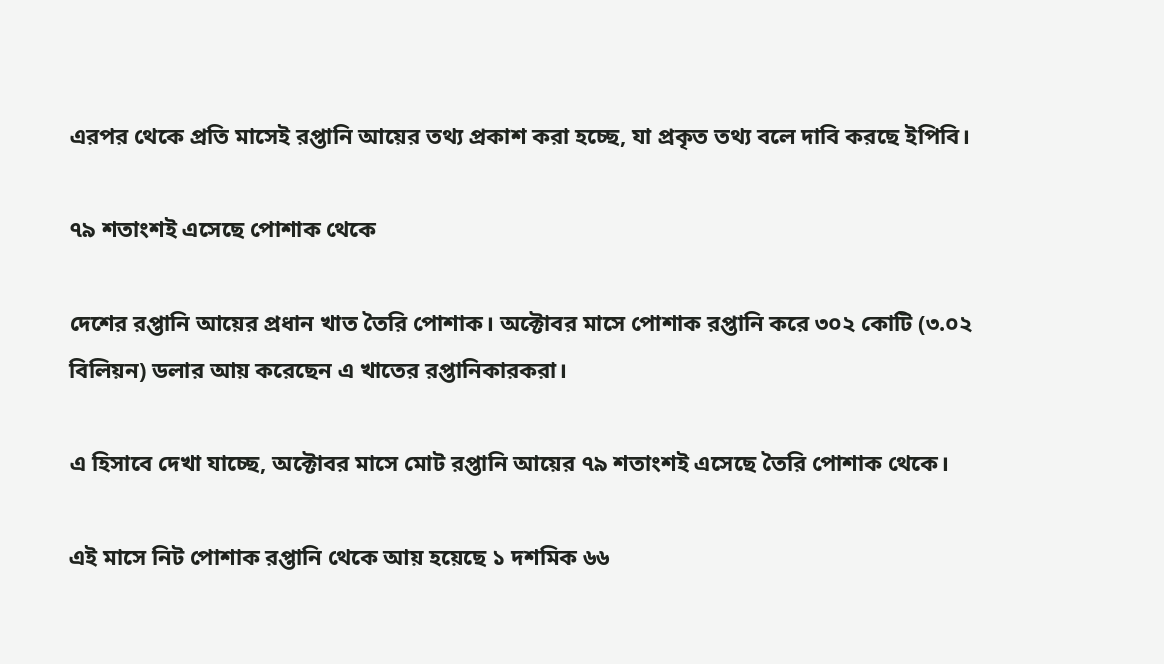এরপর থেকে প্রতি মাসেই রপ্তানি আয়ের তথ্য প্রকাশ করা হচ্ছে, যা প্রকৃত তথ্য বলে দাবি করছে ইপিবি।

৭৯ শতাংশই এসেছে পোশাক থেকে

দেশের রপ্তানি আয়ের প্রধান খাত তৈরি পোশাক। অক্টোবর মাসে পোশাক রপ্তানি করে ৩০২ কোটি (৩.০২ বিলিয়ন) ডলার আয় করেছেন এ খাতের রপ্তানিকারকরা।

এ হিসাবে দেখা যাচ্ছে, অক্টোবর মাসে মোট রপ্তানি আয়ের ৭৯ শতাংশই এসেছে তৈরি পোশাক থেকে।

এই মাসে নিট পোশাক রপ্তানি থেকে আয় হয়েছে ১ দশমিক ৬৬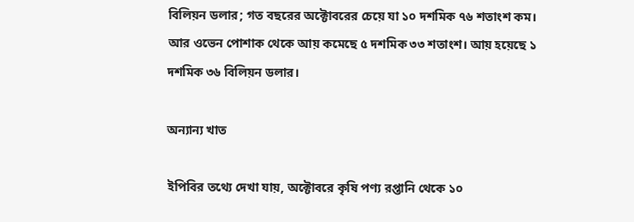বিলিয়ন ডলার; গত বছরের অক্টোবরের চেয়ে যা ১০ দশমিক ৭৬ শতাংশ কম। আর ওভেন পোশাক থেকে আয় কমেছে ৫ দশমিক ৩৩ শতাংশ। আয় হয়েছে ১ দশমিক ৩৬ বিলিয়ন ডলার।

অন্যান্য খাত

ইপিবির তথ্যে দেখা যায়, অক্টোবরে কৃষি পণ্য রপ্তানি থেকে ১০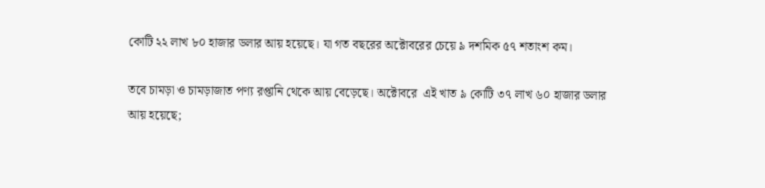কোটি ২২ লাখ ৮০ হাজার ডলার আয় হয়েছে। যা গত বছরের অক্টোবরের চেয়ে ৯ দশমিক ৫৭ শতাংশ কম।

তবে চামড়া ও চামড়াজাত পণ্য রপ্তানি থেকে আয় বেড়েছে। অক্টোবরে  এই খাত ৯ কোটি ৩৭ লাখ ৬০ হাজার ডলার আয় হয়েছে;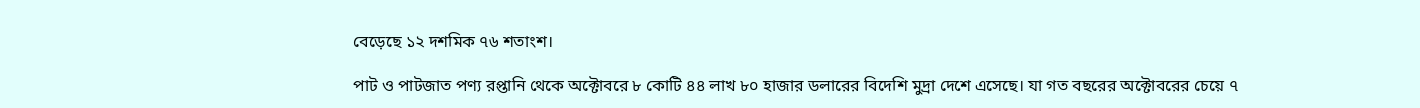বেড়েছে ১২ দশমিক ৭৬ শতাংশ।

পাট ও পাটজাত পণ্য রপ্তানি থেকে অক্টোবরে ৮ কোটি ৪৪ লাখ ৮০ হাজার ডলারের বিদেশি মুদ্রা দেশে এসেছে। যা গত বছরের অক্টোবরের চেয়ে ৭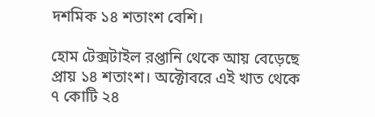দশমিক ১৪ শতাংশ বেশি।

হোম টেক্সটাইল রপ্তানি থেকে আয় বেড়েছে প্রায় ১৪ শতাংশ। অক্টোবরে এই খাত থেকে ৭ কোটি ২৪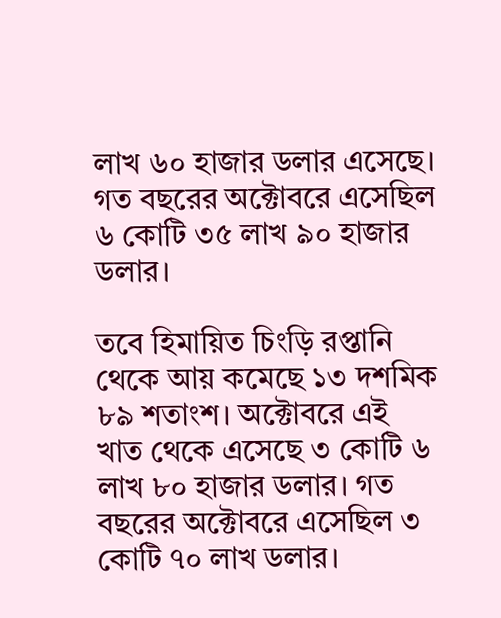লাখ ৬০ হাজার ডলার এসেছে। গত বছরের অক্টোবরে এসেছিল ৬ কোটি ৩৫ লাখ ৯০ হাজার ডলার।

তবে হিমায়িত চিংড়ি রপ্তানি থেকে আয় কমেছে ১৩ দশমিক ৮৯ শতাংশ। অক্টোবরে এই খাত থেকে এসেছে ৩ কোটি ৬ লাখ ৮০ হাজার ডলার। গত বছরের অক্টোবরে এসেছিল ৩ কোটি ৭০ লাখ ডলার।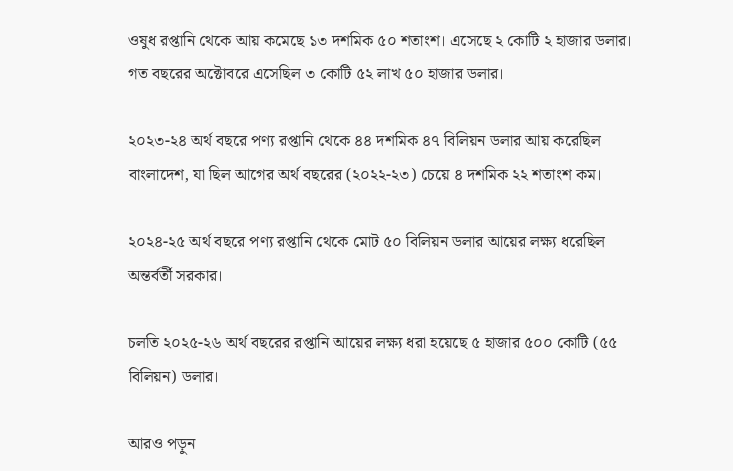ওষুধ রপ্তানি থেকে আয় কমেছে ১৩ দশমিক ৫০ শতাংশ। এসেছে ২ কোটি ২ হাজার ডলার। গত বছরের অক্টোবরে এসেছিল ৩ কোটি ৫২ লাখ ৫০ হাজার ডলার।

২০২৩-২৪ অর্থ বছরে পণ্য রপ্তানি থেকে ৪৪ দশমিক ৪৭ বিলিয়ন ডলার আয় করেছিল বাংলাদেশ, যা ছিল আগের অর্থ বছরের (২০২২-২৩) চেয়ে ৪ দশমিক ২২ শতাংশ কম।

২০২৪-২৫ অর্থ বছরে পণ্য রপ্তানি থেকে মোট ৫০ বিলিয়ন ডলার আয়ের লক্ষ্য ধরেছিল অন্তর্বর্তী সরকার।

চলতি ২০২৫-২৬ অর্থ বছরের রপ্তানি আয়ের লক্ষ্য ধরা হয়েছে ৫ হাজার ৫০০ কোটি (৫৫ বিলিয়ন) ডলার।

আরও পড়ুন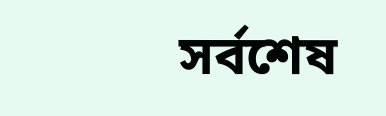সর্বশেষ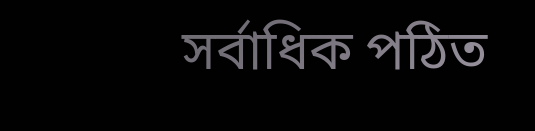সর্বাধিক পঠিত